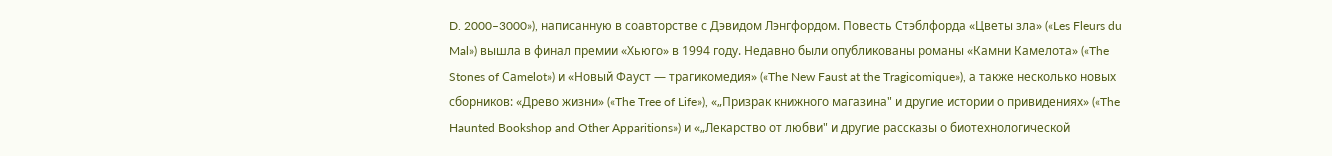D. 2000–3000»), написанную в соавторстве с Дэвидом Лэнгфордом. Повесть Стэблфорда «Цветы зла» («Les Fleurs du Mal») вышла в финал премии «Хьюго» в 1994 году. Недавно были опубликованы романы «Камни Камелота» («The Stones of Саmelot») и «Новый Фауст — трагикомедия» («The New Faust at the Tragicomique»), а также несколько новых сборников: «Древо жизни» («The Tree of Life»), «„Призрак книжного магазина" и другие истории о привидениях» («The Haunted Bookshop and Other Apparitions») и «„Лекарство от любви" и другие рассказы о биотехнологической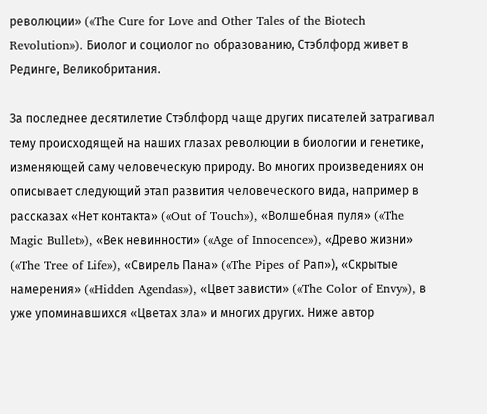революции» («The Cure for Love and Other Tales of the Biotech Revolution»). Биолог и социолог no образованию, Стэблфорд живет в Рединге, Великобритания.

За последнее десятилетие Стэблфорд чаще других писателей затрагивал тему происходящей на наших глазах революции в биологии и генетике, изменяющей саму человеческую природу. Во многих произведениях он описывает следующий этап развития человеческого вида, например в рассказах «Нет контакта» («Out of Touch»), «Волшебная пуля» («The Magic Bullet»), «Век невинности» («Age of Innocence»), «Древо жизни» («The Tree of Life»), «Свирель Пана» («The Pipes of Рап»), «Скрытые намерения» («Hidden Agendas»), «Цвет зависти» («The Color of Envy»), в уже упоминавшихся «Цветах зла» и многих других. Ниже автор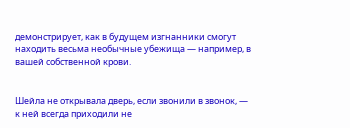демонстрирует, как в будущем изгнанники смогут находить весьма необычные убежища — например, в вашей собственной крови.


Шейла не открывала дверь, если звонили в звонок, — к ней всегда приходили не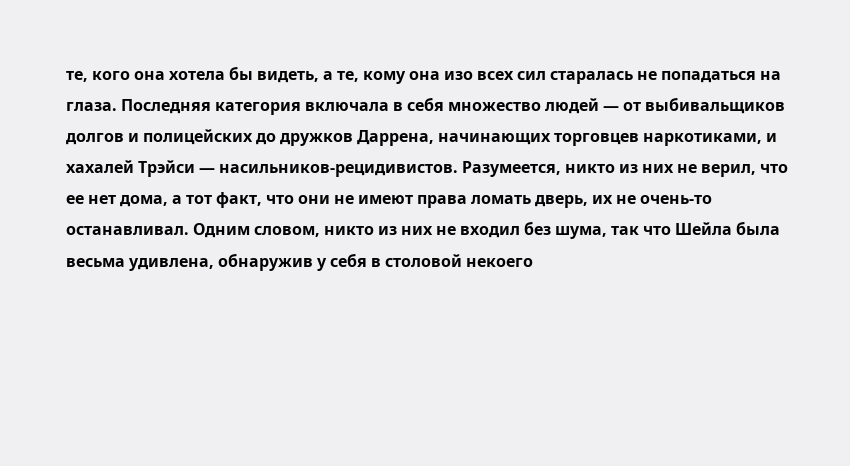те, кого она хотела бы видеть, а те, кому она изо всех сил старалась не попадаться на глаза. Последняя категория включала в себя множество людей — от выбивальщиков долгов и полицейских до дружков Даррена, начинающих торговцев наркотиками, и хахалей Трэйси — насильников-рецидивистов. Разумеется, никто из них не верил, что ее нет дома, а тот факт, что они не имеют права ломать дверь, их не очень-то останавливал. Одним словом, никто из них не входил без шума, так что Шейла была весьма удивлена, обнаружив у себя в столовой некоего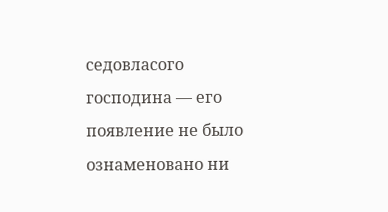седовласого господина — его появление не было ознаменовано ни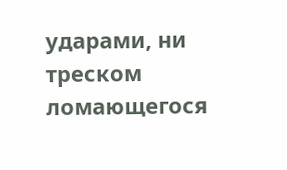ударами, ни треском ломающегося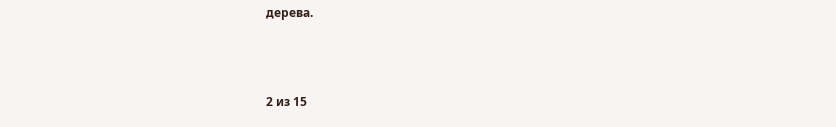дерева.



2 из 15